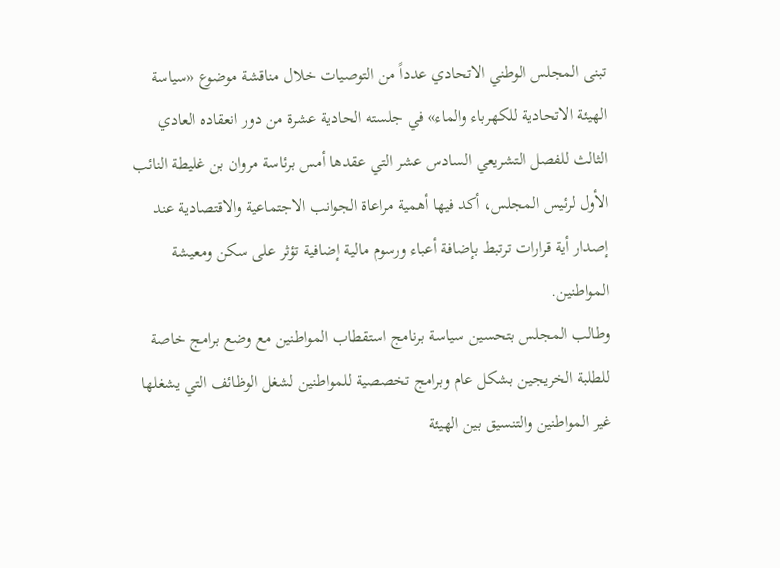تبنى المجلس الوطني الاتحادي عدداً من التوصيات خلال مناقشة موضوع «سياسة الهيئة الاتحادية للكهرباء والماء» في جلسته الحادية عشرة من دور انعقاده العادي الثالث للفصل التشريعي السادس عشر التي عقدها أمس برئاسة مروان بن غليطة النائب الأول لرئيس المجلس، أكد فيها أهمية مراعاة الجوانب الاجتماعية والاقتصادية عند إصدار أية قرارات ترتبط بإضافة أعباء ورسوم مالية إضافية تؤثر على سكن ومعيشة المواطنين.
وطالب المجلس بتحسين سياسة برنامج استقطاب المواطنين مع وضع برامج خاصة للطلبة الخريجين بشكل عام وبرامج تخصصية للمواطنين لشغل الوظائف التي يشغلها غير المواطنين والتنسيق بين الهيئة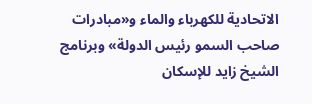الاتحادية للكهرباء والماء و«مبادرات صاحب السمو رئيس الدولة» وبرنامج الشيخ زايد للإسكان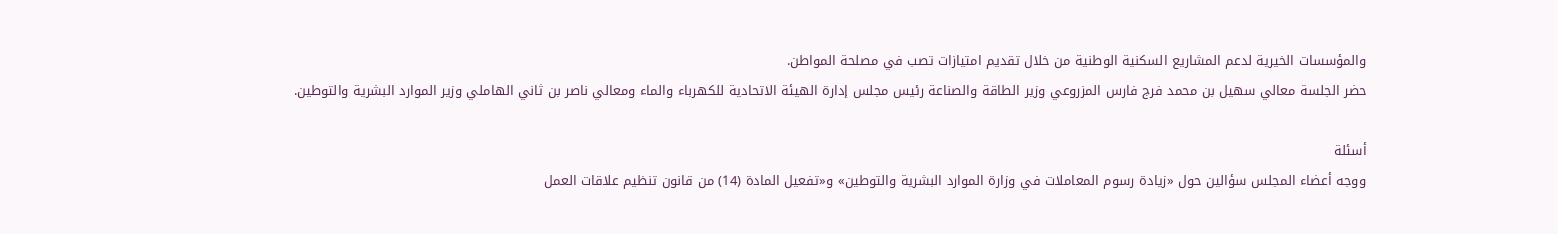والمؤسسات الخيرية لدعم المشاريع السكنية الوطنية من خلال تقديم امتيازات تصب في مصلحة المواطن.
حضر الجلسة معالي سهيل بن محمد فرج فارس المزروعي وزير الطاقة والصناعة رئيس مجلس إدارة الهيئة الاتحادية للكهرباء والماء ومعالي ناصر بن ثاني الهاملي وزير الموارد البشرية والتوطين.

أسئلة
ووجه أعضاء المجلس سؤالين حول «زيادة رسوم المعاملات في وزارة الموارد البشرية والتوطين» و«تفعيل المادة (14) من قانون تنظيم علاقات العمل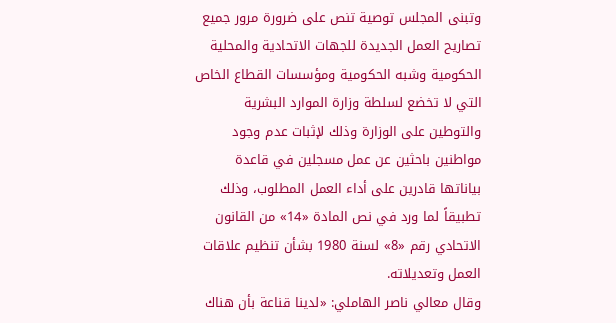وتبنى المجلس توصية تنص على ضرورة مرور جميع تصاريح العمل الجديدة للجهات الاتحادية والمحلية الحكومية وشبه الحكومية ومؤسسات القطاع الخاص التي لا تخضع لسلطة وزارة الموارد البشرية والتوطين على الوزارة وذلك لإثبات عدم وجود مواطنين باحثين عن عمل مسجلين في قاعدة بياناتها قادرين على أداء العمل المطلوب، وذلك تطبيقاً لما ورد في نص المادة «14» من القانون الاتحادي رقم «8» لسنة 1980 بشأن تنظيم علاقات العمل وتعديلاته.
وقال معالي ناصر الهاملي: «لدينا قناعة بأن هناك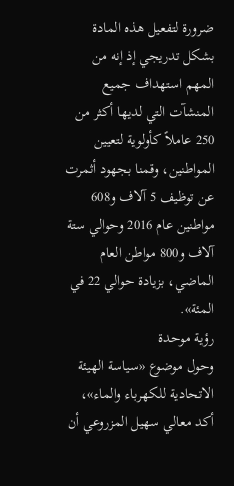ضرورة لتفعيل هذه المادة بشكل تدريجي إذ إنه من المهم استهداف جميع المنشآت التي لديها أكثر من 250 عاملاً كأولوية لتعيين المواطنين، وقمنا بجهود أثمرت عن توظيف 5 آلاف و608 مواطنين عام 2016 وحوالي ستة آلاف و800 مواطن العام الماضي، بزيادة حوالي 22 في المئة».
رؤية موحدة
وحول موضوع «سياسة الهيئة الاتحادية للكهرباء والماء»، أكد معالي سهيل المزروعي أن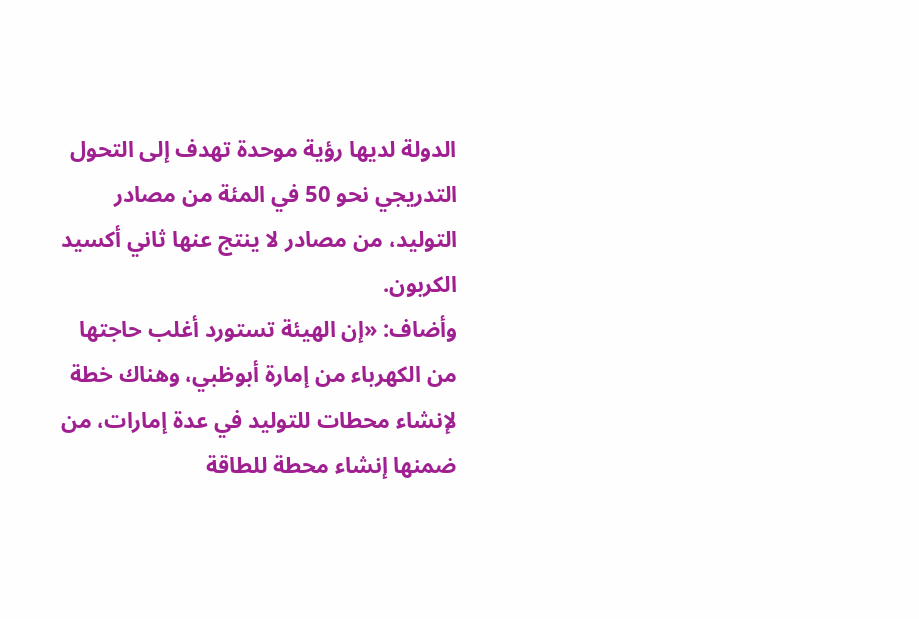الدولة لديها رؤية موحدة تهدف إلى التحول التدريجي نحو 50 في المئة من مصادر التوليد، من مصادر لا ينتج عنها ثاني أكسيد الكربون.
وأضاف: «إن الهيئة تستورد أغلب حاجتها من الكهرباء من إمارة أبوظبي، وهناك خطة لإنشاء محطات للتوليد في عدة إمارات، من ضمنها إنشاء محطة للطاقة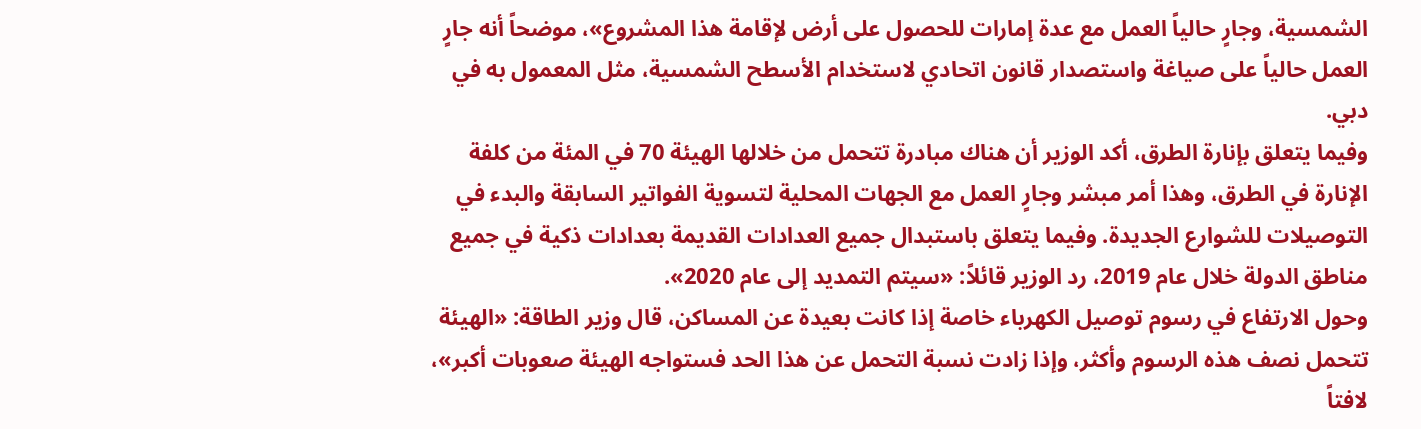الشمسية، وجارٍ حالياً العمل مع عدة إمارات للحصول على أرض لإقامة هذا المشروع»، موضحاً أنه جارٍ العمل حالياً على صياغة واستصدار قانون اتحادي لاستخدام الأسطح الشمسية، مثل المعمول به في دبي.
وفيما يتعلق بإنارة الطرق، أكد الوزير أن هناك مبادرة تتحمل من خلالها الهيئة 70 في المئة من كلفة الإنارة في الطرق، وهذا أمر مبشر وجارٍ العمل مع الجهات المحلية لتسوية الفواتير السابقة والبدء في التوصيلات للشوارع الجديدة. وفيما يتعلق باستبدال جميع العدادات القديمة بعدادات ذكية في جميع مناطق الدولة خلال عام 2019، رد الوزير قائلاً: «سيتم التمديد إلى عام 2020».
وحول الارتفاع في رسوم توصيل الكهرباء خاصة إذا كانت بعيدة عن المساكن، قال وزير الطاقة: «الهيئة تتحمل نصف هذه الرسوم وأكثر، وإذا زادت نسبة التحمل عن هذا الحد فستواجه الهيئة صعوبات أكبر»، لافتاً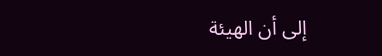إلى أن الهيئة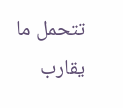تتحمل ما يقارب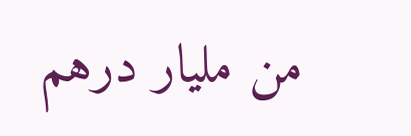من مليار درهم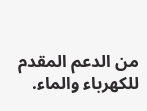من الدعم المقدم للكهرباء والماء.